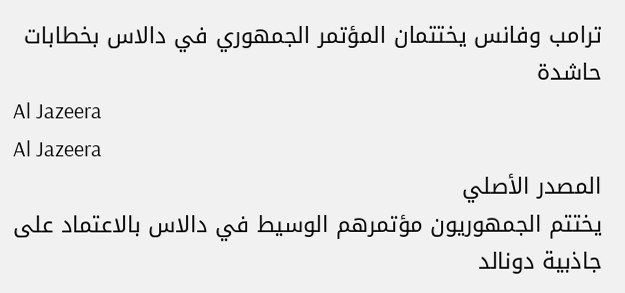ترامب وفانس يختتمان المؤتمر الجمهوري في دالاس بخطابات حاشدة
Al Jazeera
Al Jazeera
المصدر الأصلي
يختتم الجمهوريون مؤتمرهم الوسيط في دالاس بالاعتماد على جاذبية دونالد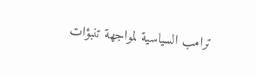ترامب السياسية لمواجهة تنبؤات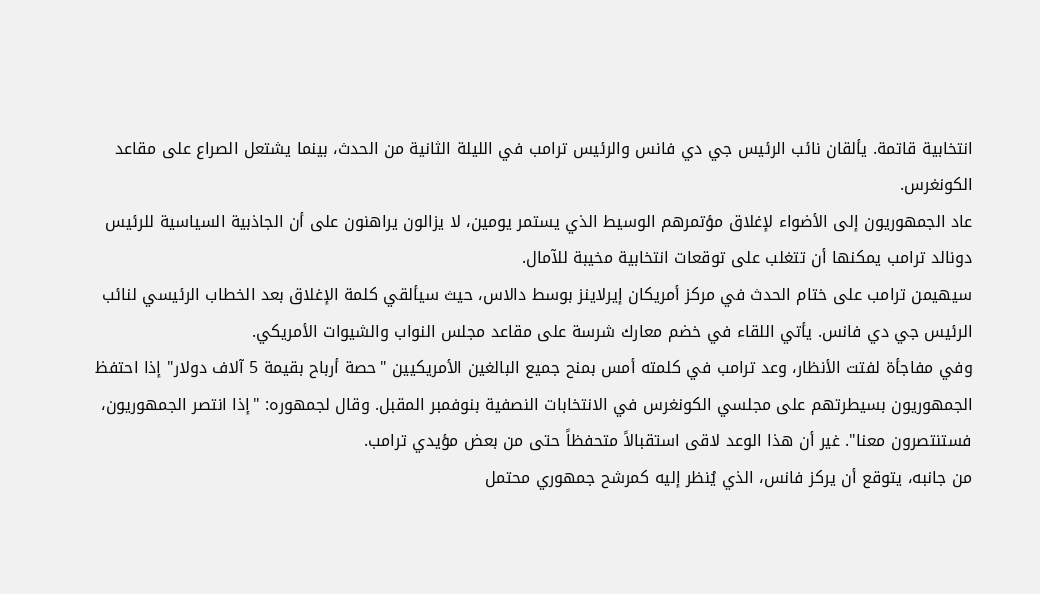انتخابية قاتمة. يألقان نائب الرئيس جي دي فانس والرئيس ترامب في الليلة الثانية من الحدث، بينما يشتعل الصراع على مقاعد الكونغرس.
عاد الجمهوريون إلى الأضواء لإغلاق مؤتمرهم الوسيط الذي يستمر يومين، لا يزالون يراهنون على أن الجاذبية السياسية للرئيس دونالد ترامب يمكنها أن تتغلب على توقعات انتخابية مخيبة للآمال.
سيهيمن ترامب على ختام الحدث في مركز أمريكان إيرلاينز بوسط دالاس، حيث سيألقي كلمة الإغلاق بعد الخطاب الرئيسي لنائب الرئيس جي دي فانس. يأتي اللقاء في خضم معارك شرسة على مقاعد مجلس النواب والشيوات الأمريكي.
وفي مفاجأة لفتت الأنظار، وعد ترامب في كلمته أمس بمنح جميع البالغين الأمريكيين "حصة أرباح بقيمة 5 آلاف دولار" إذا احتفظ الجمهوريون بسيطرتهم على مجلسي الكونغرس في الانتخابات النصفية بنوفمبر المقبل. وقال لجمهوره: "إذا انتصر الجمهوريون، فستنتصرون معنا". غير أن هذا الوعد لاقى استقبالاً متحفظاً حتى من بعض مؤيدي ترامب.
من جانبه، يتوقع أن يركز فانس، الذي يُنظر إليه كمرشح جمهوري محتمل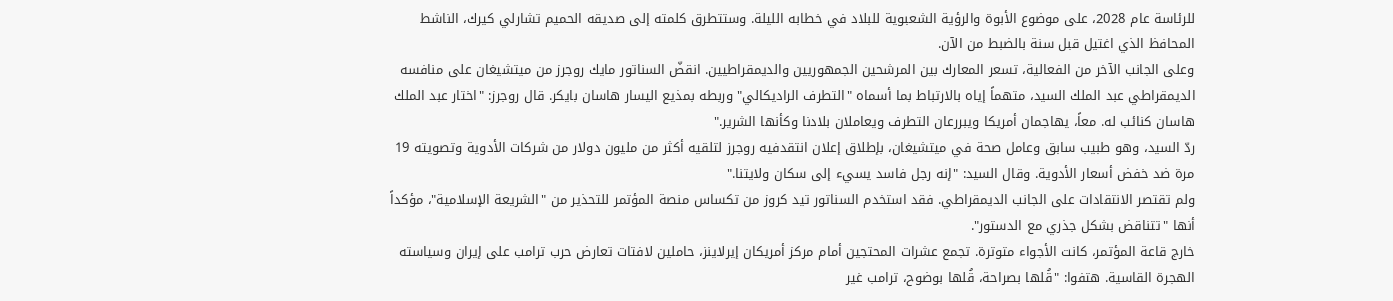للرئاسة عام 2028، على موضوع الأبوة والرؤية الشعبوية للبلاد في خطابه الليلة. وستتطرق كلمته إلى صديقه الحميم تشارلي كيرك، الناشط المحافظ الذي اغتيل قبل سنة بالضبط من الآن.
وعلى الجانب الآخر من الفعالية، تسعر المعارك بين المرشحين الجمهوريين والديمقراطيين. انقضّ السناتور مايك روجرز من ميتشيغان على منافسه الديمقراطي عبد الملك السيد، متهماً إياه بالارتباط بما أسماه "التطرف الراديكالي" وربطه بمذيع اليسار هاسان بايكر. قال روجرز: "اختار عبد الملك هاسان كنائب له. معاً، يهاجمان أمريكا ويبررعان التطرف ويعاملان بلادنا وكأنها الشرير."
ردّ السيد، وهو طبيب سابق وعامل صحة في ميتشيغان، بإطلاق إعلان انتقدفيه روجرز لتلقيه أكثر من مليون دولار من شركات الأدوية وتصويته 19 مرة ضد خفض أسعار الأدوية. وقال السيد: "إنه رجل فاسد يسيء إلى سكان ولايتنا."
ولم تقتصر الانتقادات على الجانب الديمقراطي. فقد استخدم السناتور تيد كروز من تكساس منصة المؤتمر للتحذير من "الشريعة الإسلامية"، مؤكداً أنها "تتناقض بشكل جذري مع الدستور".
خارج قاعة المؤتمر، كانت الأجواء متوترة. تجمع عشرات المحتجين أمام مركز أمريكان إيرلاينز، حاملين لافتات تعارض حرب ترامب على إيران وسياسته الهجرة القاسية. هتفوا: "قُلها بصراحة، قُلها بوضوح، ترامب غير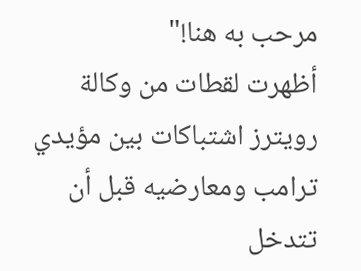مرحب به هنا!"
أظهرت لقطات من وكالة رويترز اشتباكات بين مؤيدي ترامب ومعارضيه قبل أن تتدخل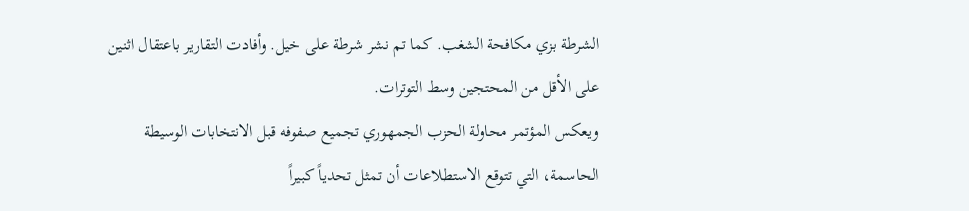الشرطة بزي مكافحة الشغب. كما تم نشر شرطة على خيل. وأفادت التقارير باعتقال اثنين على الأقل من المحتجين وسط التوترات.
ويعكس المؤتمر محاولة الحزب الجمهوري تجميع صفوفه قبل الانتخابات الوسيطة الحاسمة، التي تتوقع الاستطلاعات أن تمثل تحدياً كبيراً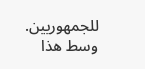للجمهوريين. وسط هذا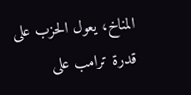المناخ، يعول الحزب على قدرة ترامب على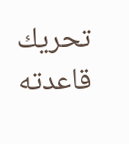تحريك قاعدته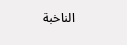الناخبة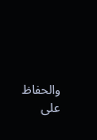والحفاظ على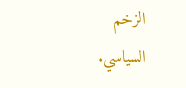الزخم السياسي.